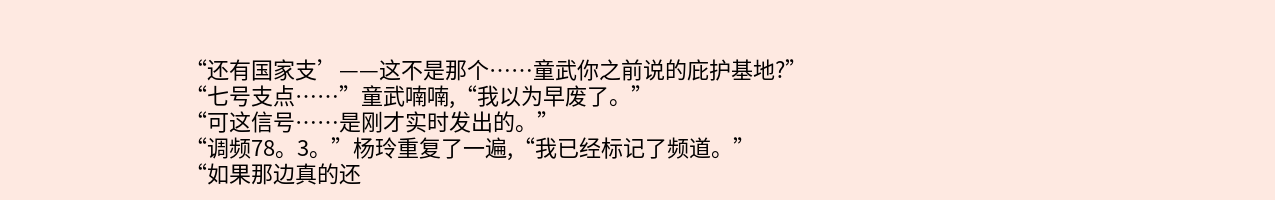“还有国家支’——这不是那个……童武你之前说的庇护基地?”
“七号支点……”童武喃喃,“我以为早废了。”
“可这信号……是刚才实时发出的。”
“调频78。3。”杨玲重复了一遍,“我已经标记了频道。”
“如果那边真的还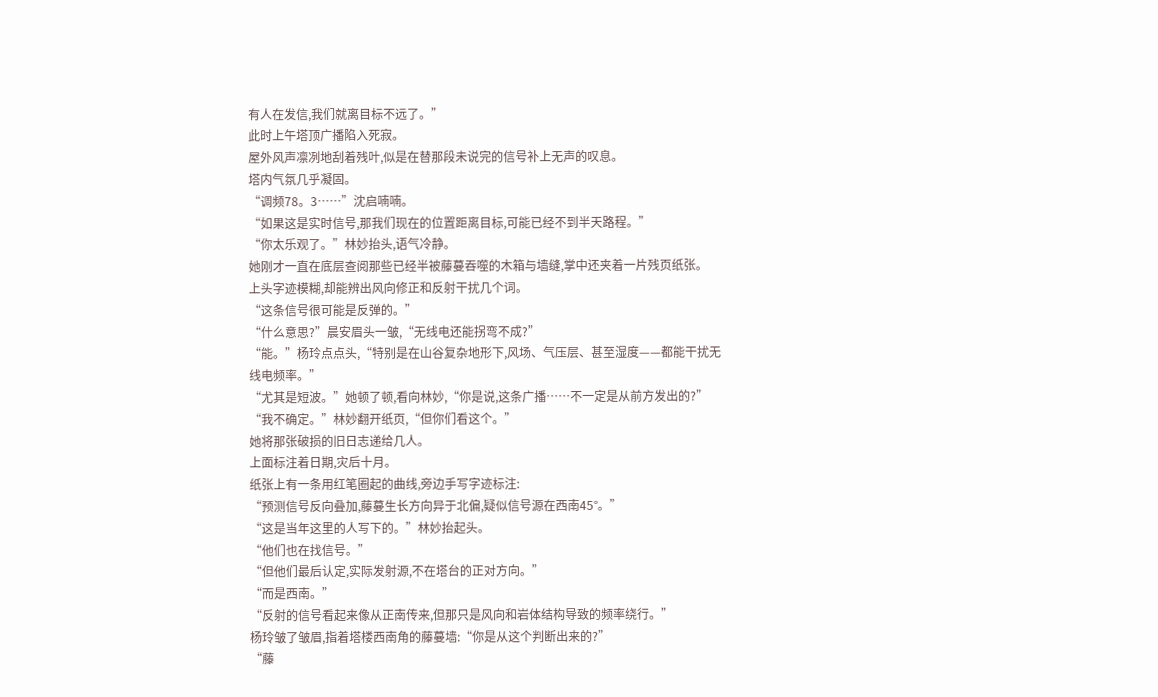有人在发信,我们就离目标不远了。”
此时上午塔顶广播陷入死寂。
屋外风声凛冽地刮着残叶,似是在替那段未说完的信号补上无声的叹息。
塔内气氛几乎凝固。
“调频78。3……”沈启喃喃。
“如果这是实时信号,那我们现在的位置距离目标,可能已经不到半天路程。”
“你太乐观了。”林妙抬头,语气冷静。
她刚才一直在底层查阅那些已经半被藤蔓吞噬的木箱与墙缝,掌中还夹着一片残页纸张。
上头字迹模糊,却能辨出风向修正和反射干扰几个词。
“这条信号很可能是反弹的。”
“什么意思?”晨安眉头一皱,“无线电还能拐弯不成?”
“能。”杨玲点点头,“特别是在山谷复杂地形下,风场、气压层、甚至湿度——都能干扰无线电频率。”
“尤其是短波。”她顿了顿,看向林妙,“你是说,这条广播……不一定是从前方发出的?”
“我不确定。”林妙翻开纸页,“但你们看这个。”
她将那张破损的旧日志递给几人。
上面标注着日期,灾后十月。
纸张上有一条用红笔圈起的曲线,旁边手写字迹标注:
“预测信号反向叠加,藤蔓生长方向异于北偏,疑似信号源在西南45°。”
“这是当年这里的人写下的。”林妙抬起头。
“他们也在找信号。”
“但他们最后认定,实际发射源,不在塔台的正对方向。”
“而是西南。”
“反射的信号看起来像从正南传来,但那只是风向和岩体结构导致的频率绕行。”
杨玲皱了皱眉,指着塔楼西南角的藤蔓墙:“你是从这个判断出来的?”
“藤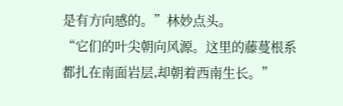是有方向感的。”林妙点头。
“它们的叶尖朝向风源。这里的藤蔓根系都扎在南面岩层,却朝着西南生长。”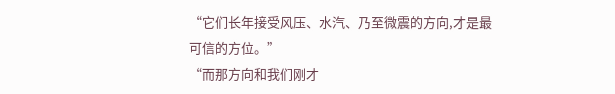“它们长年接受风压、水汽、乃至微震的方向,才是最可信的方位。”
“而那方向和我们刚才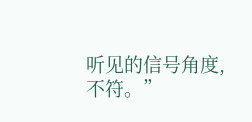听见的信号角度,不符。”